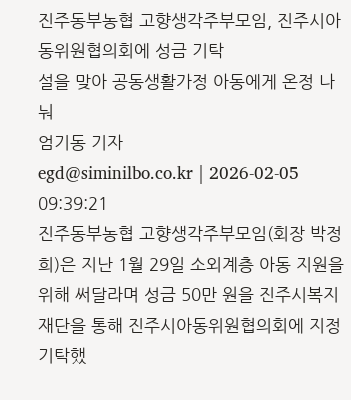진주동부농협 고향생각주부모임, 진주시아동위원협의회에 성금 기탁
설을 맞아 공동생활가정 아동에게 온정 나눠
엄기동 기자
egd@siminilbo.co.kr | 2026-02-05 09:39:21
진주동부농협 고향생각주부모임(회장 박정희)은 지난 1월 29일 소외계층 아동 지원을 위해 써달라며 성금 50만 원을 진주시복지재단을 통해 진주시아동위원협의회에 지정 기탁했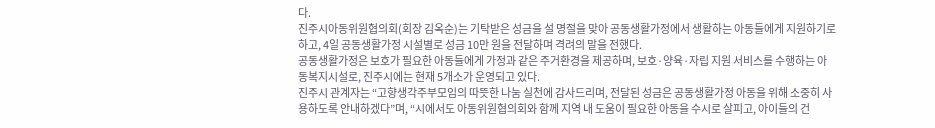다.
진주시아동위원협의회(회장 김옥순)는 기탁받은 성금을 설 명절을 맞아 공동생활가정에서 생활하는 아동들에게 지원하기로 하고, 4일 공동생활가정 시설별로 성금 10만 원을 전달하며 격려의 말을 전했다.
공동생활가정은 보호가 필요한 아동들에게 가정과 같은 주거환경을 제공하며, 보호·양육·자립 지원 서비스를 수행하는 아동복지시설로, 진주시에는 현재 5개소가 운영되고 있다.
진주시 관계자는 “고향생각주부모임의 따뜻한 나눔 실천에 감사드리며, 전달된 성금은 공동생활가정 아동을 위해 소중히 사용하도록 안내하겠다”며, “시에서도 아동위원협의회와 함께 지역 내 도움이 필요한 아동을 수시로 살피고, 아이들의 건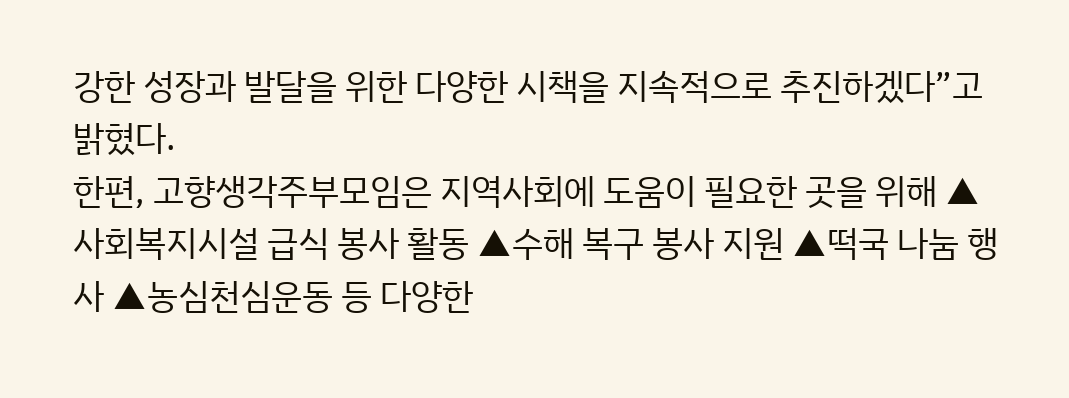강한 성장과 발달을 위한 다양한 시책을 지속적으로 추진하겠다”고 밝혔다.
한편, 고향생각주부모임은 지역사회에 도움이 필요한 곳을 위해 ▲사회복지시설 급식 봉사 활동 ▲수해 복구 봉사 지원 ▲떡국 나눔 행사 ▲농심천심운동 등 다양한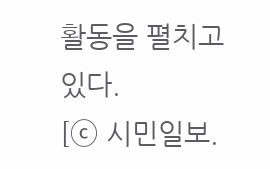활동을 펼치고 있다.
[ⓒ 시민일보.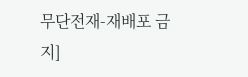무단전재-재배포 금지]